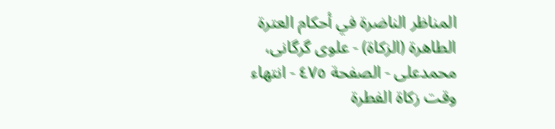المناظر الناضرة في أحکام العترة الطاهرة (الزکاة) - علوی گرگانی، محمدعلی - الصفحة ٤٧٥ - انتهاء وقت زکاة الفطرة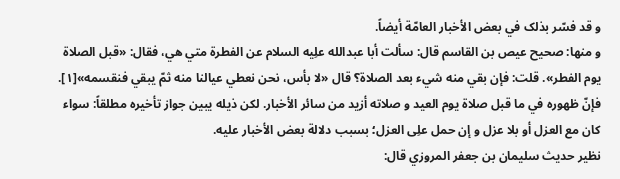و قد فسّر بذلک في بعض الأخبار العامّة أيضاً.
و منها: صحيح عيص بن القاسم قال: سألت أبا عبدالله علِیه السلام عن الفطرة متي هي، فقال: «قبل الصلاة يوم الفطر». قلت: فإن بقي منه شيء بعد الصلاة؟ قال «لا بأس، نحن نعطي عيالنا منه ثمّ يبقي فنقسمه»[١].
فإنّ ظهوره في ما قبل صلاة يوم العيد و صلاته أزيد من سائر الأخبار. لکن ذيله يبين جواز تأخيره مطلقاً: سواء کان مع العزل أو بلا عزل و إن حمل علِی العزل؛ بسبب دلالة بعض الأخبار عليه.
نظير حديث سليمان بن جعفر المروزي قال: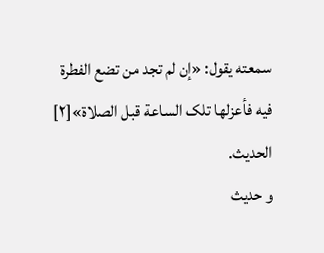سمعته يقول: «إن لم تجد من تضع الفطرة فيه فأعزلها تلک الساعة قبل الصلاة»[٢] الحديث.
و حديث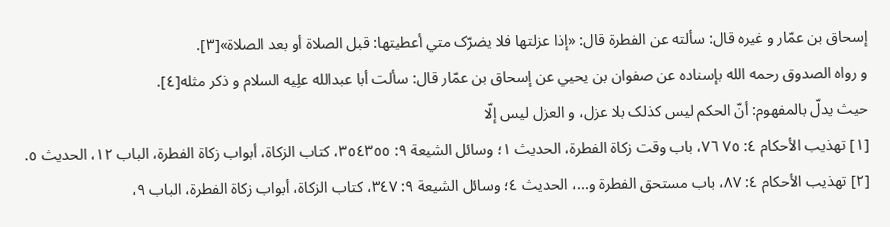إسحاق بن عمّار و غيره قال: سألته عن الفطرة قال: «إذا عزلتها فلا يضرّک متي أعطيتها: قبل الصلاة أو بعد الصلاة»[٣].
و رواه الصدوق رحمه الله بإسناده عن صفوان بن يحيي عن إسحاق بن عمّار قال: سألت أبا عبدالله علِیه السلام و ذکر مثله[٤].
حيث يدلّ بالمفهوم: أنّ الحکم ليس کذلک بلا عزل، و العزل ليس إلّا
[١] تهذيب الأحکام ٤: ٧٥ ٧٦، باب وقت زکاة الفطرة، الحديث ١؛ وسائل الشيعة ٩: ٣٥٤٣٥٥، کتاب الزکاة، أبواب زکاة الفطرة، الباب ١٢، الحديث ٥.
[٢] تهذيب الأحکام ٤: ٨٧، باب مستحق الفطرة و...، الحديث ٤؛ وسائل الشيعة ٩: ٣٤٧، کتاب الزکاة، أبواب زکاة الفطرة، الباب ٩،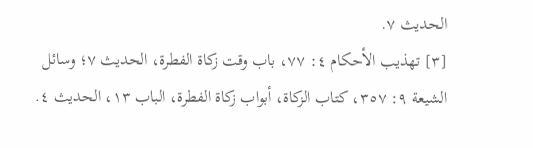الحديث ٧.
[٣] تهذيب الأحکام ٤: ٧٧، باب وقت زکاة الفطرة، الحديث ٧؛ وسائل الشيعة ٩: ٣٥٧، کتاب الزکاة، أبواب زکاة الفطرة، الباب ١٣، الحديث ٤.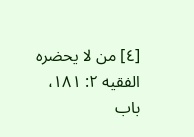[٤] من لا يحضره الفقيه ٢: ١٨١، باب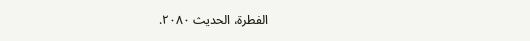الفطرة، الحديث ٢٠٨٠.